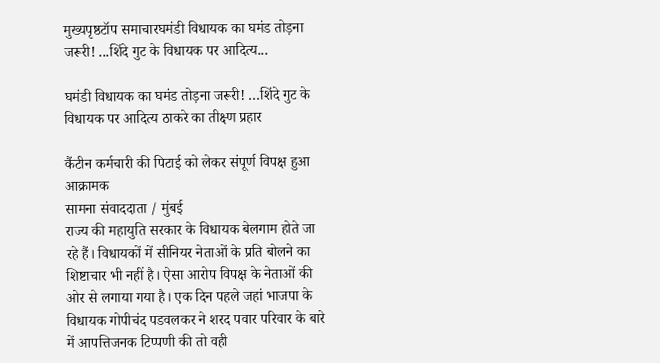मुख्यपृष्ठटॉप समाचारघमंडी विधायक का घमंड तोड़ना जरूरी! ...शिंदे गुट के विधायक पर आदित्य...

घमंडी विधायक का घमंड तोड़ना जरूरी! …शिंदे गुट के विधायक पर आदित्य ठाकरे का तीक्ष्ण प्रहार

कैंटीन कर्मचारी की पिटाई को लेकर संपूर्ण विपक्ष हुआ आक्रामक
सामना संवाददाता / मुंबई
राज्य की महायुति सरकार के विधायक बेलगाम होते जा रहे हैं। विधायकों में सीनियर नेताओं के प्रति बोलने का शिष्टाचार भी नहीं है। ऐसा आरोप विपक्ष के नेताओं की ओर से लगाया गया है। एक दिन पहले जहां भाजपा के विधायक गोपीचंद पडवलकर ने शरद पवार परिवार के बारे में आपत्तिजनक टिप्पणी की तो वही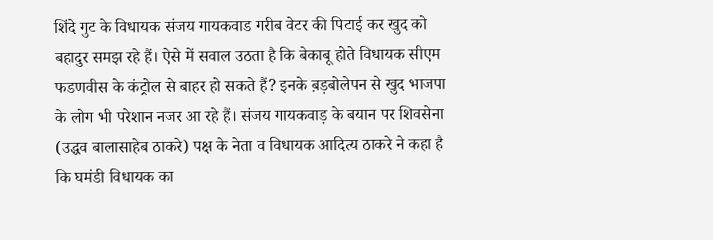शिंदे गुट के विधायक संजय गायकवाड गरीब वेटर की पिटाई कर खुद को बहादुर समझ रहे हैं। ऐसे में सवाल उठता है कि बेकाबू होते विधायक सीएम फडणवीस के कंट्रोल से बाहर हो सकते हैं? इनके ब़ड़बोलेपन से खुद भाजपा के लोग भी परेशान नजर आ रहे हैं। संजय गायकवाड़ के बयान पर शिवसेना (उद्धव बालासाहेब ठाकरे) पक्ष के नेता व विधायक आदित्य ठाकरे ने कहा है कि घमंडी विधायक का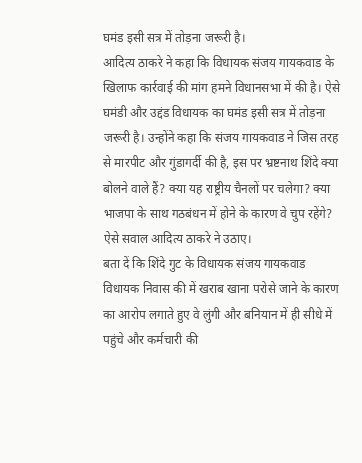घमंड इसी सत्र में तोड़ना जरूरी है।
आदित्य ठाकरे ने कहा कि विधायक संजय गायकवाड के खिलाफ कार्रवाई की मांग हमने विधानसभा में की है। ऐसे घमंडी और उद्दंड विधायक का घमंड इसी सत्र में तोड़ना जरूरी है। उन्होंने कहा कि संजय गायकवाड ने जिस तरह से मारपीट और गुंडागर्दी की है, इस पर भ्रष्टनाथ शिंदे क्या बोलने वाले हैं? क्या यह राष्ट्रीय चैनलों पर चलेगा? क्या भाजपा के साथ गठबंधन में होने के कारण वे चुप रहेंगे? ऐसे सवाल आदित्य ठाकरे ने उठाए।
बता दें कि शिंदे गुट के विधायक संजय गायकवाड विधायक निवास की में खराब खाना परोसे जाने के कारण का आरोप लगाते हुए वे लुंगी और बनियान में ही सीधे में पहुंचे और कर्मचारी की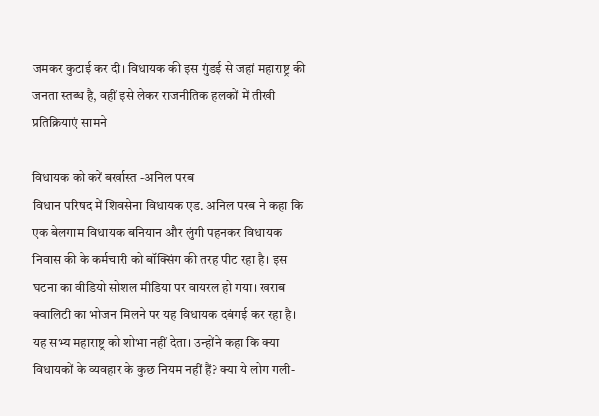जमकर कुटाई कर दी। विधायक की इस गुंडई से जहां महाराष्ट्र की जनता स्तब्ध है, वहीं इसे लेकर राजनीतिक हलकों में तीखी प्रतिक्रियाएं सामने

विधायक को करें बर्खास्त -अनिल परब
विधान परिषद में शिवसेना विधायक एड. अनिल परब ने कहा कि एक बेलगाम विधायक बनियान और लुंगी पहनकर विधायक निवास की के कर्मचारी को बॉक्सिंग की तरह पीट रहा है। इस घटना का वीडियो सोशल मीडिया पर वायरल हो गया। खराब क्वालिटी का भोजन मिलने पर यह विधायक दबंगई कर रहा है। यह सभ्य महाराष्ट्र को शोभा नहीं देता। उन्होंने कहा कि क्या विधायकों के व्यवहार के कुछ नियम नहीं हैं? क्या ये लोग गली-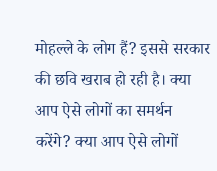मोहल्ले के लोग हैं? इससे सरकार की छवि खराब हो रही है। क्या आप ऐसे लोगों का समर्थन करेंगे? क्या आप ऐसे लोगों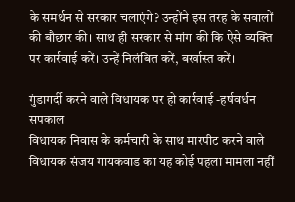के समर्थन से सरकार चलाएंगे? उन्होंने इस तरह के सवालों की बौछार की। साथ ही सरकार से मांग की कि ऐसे व्यक्ति पर कार्रवाई करें। उन्हें निलंबित करें, बर्खास्त करें।

गुंडागर्दी करने वाले विधायक पर हो कार्रवाई -हर्षवर्धन सपकाल
विधायक निवास के कर्मचारी के साथ मारपीट करने वाले विधायक संजय गायकवाड का यह कोई पहला मामला नहीं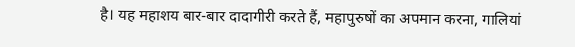है। यह महाशय बार-बार दादागीरी करते हैं, महापुरुषों का अपमान करना, गालियां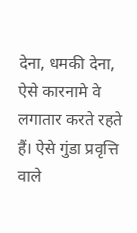देना, धमकी देना, ऐसे कारनामे वे लगातार करते रहते हैं। ऐसे गुंडा प्रवृत्ति वाले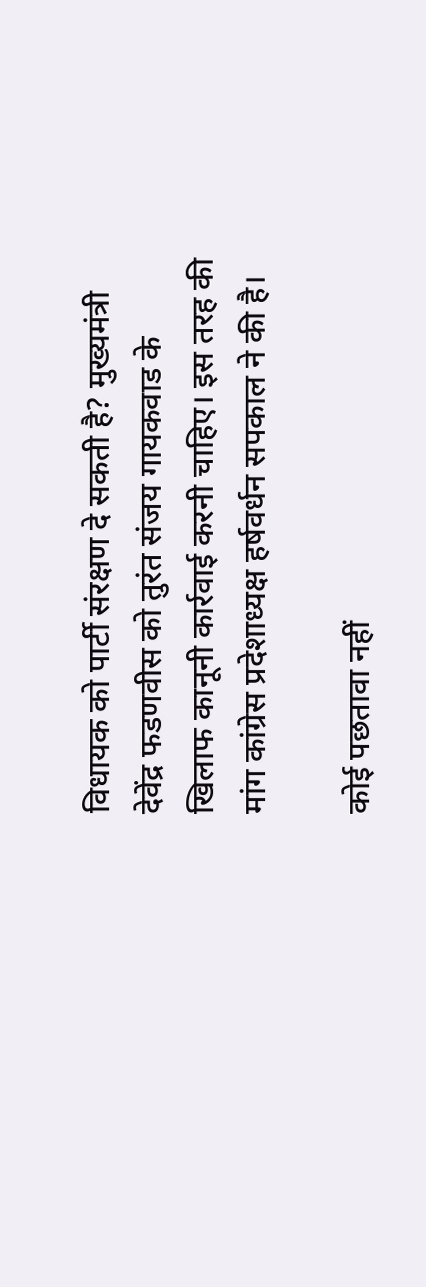विधायक को पार्टी संरक्षण दे सकती है? मुख्यमंत्री देवेंद्र फडणवीस को तुरंत संजय गायकवाड के खिलाफ कानूनी कार्रवाई करनी चाहिए। इस तरह की मांग कांग्रेस प्रदेशाध्यक्ष हर्षवर्धन सपकाल ने की है।

कोई पछतावा नहीं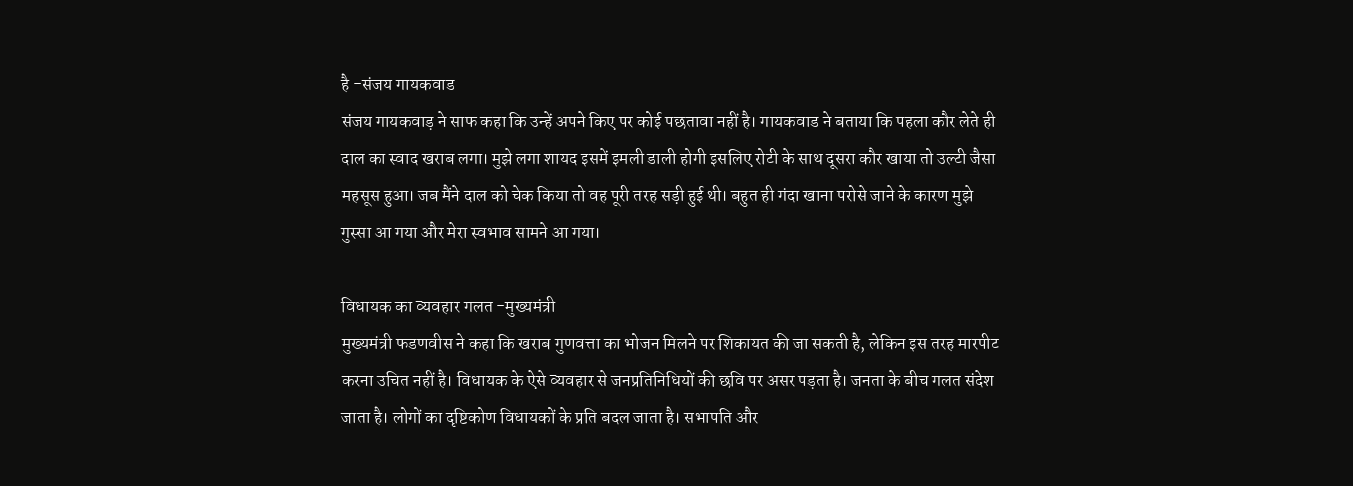है -संजय गायकवाड
संजय गायकवाड़ ने साफ कहा कि उन्हें अपने किए पर कोई पछतावा नहीं है। गायकवाड ने बताया कि पहला कौर लेते ही दाल का स्वाद खराब लगा। मुझे लगा शायद इसमें इमली डाली होगी इसलिए रोटी के साथ दूसरा कौर खाया तो उल्टी जैसा महसूस हुआ। जब मैंने दाल को चेक किया तो वह पूरी तरह सड़ी हुई थी। बहुत ही गंदा खाना परोसे जाने के कारण मुझे गुस्सा आ गया और मेरा स्वभाव सामने आ गया।

विधायक का व्यवहार गलत -मुख्यमंत्री
मुख्यमंत्री फडणवीस ने कहा कि खराब गुणवत्ता का भोजन मिलने पर शिकायत की जा सकती है, लेकिन इस तरह मारपीट करना उचित नहीं है। विधायक के ऐसे व्यवहार से जनप्रतिनिधियों की छवि पर असर पड़ता है। जनता के बीच गलत संदेश जाता है। लोगों का दृष्टिकोण विधायकों के प्रति बदल जाता है। सभापति और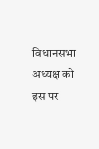विधानसभा अध्यक्ष को इस पर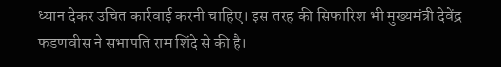ध्यान देकर उचित कार्रवाई करनी चाहिए। इस तरह की सिफारिश भी मुख्यमंत्री देवेंद्र फडणवीस ने सभापति राम शिंदे से की है।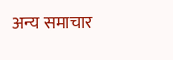अन्य समाचार